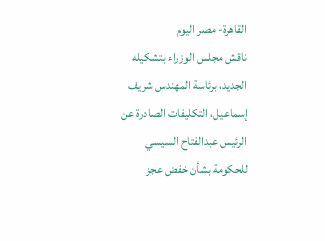القاهرة- مصر اليوم
ناقش مجلس الوزراء بتشكيله الجديد، برئاسة المهندس شريف إسماعيل، التكليفات الصادرة عن الرئيس عبدالفتاح السيسي للحكومة بشأن خفض عجز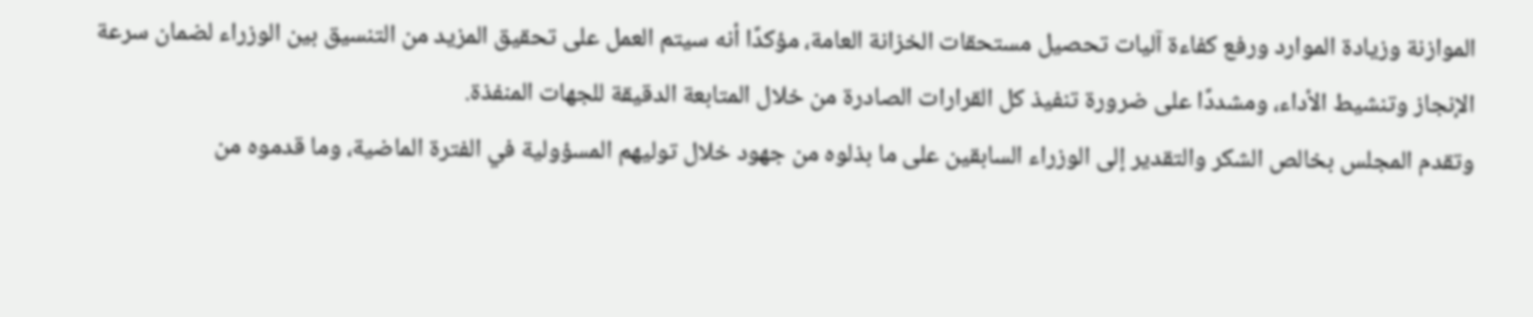الموازنة وزيادة الموارد ورفع كفاءة آليات تحصيل مستحقات الخزانة العامة، مؤكدًا أنه سيتم العمل على تحقيق المزيد من التنسيق بين الوزراء لضمان سرعة الإنجاز وتنشيط الأداء، ومشددًا على ضرورة تنفيذ كل القرارات الصادرة من خلال المتابعة الدقيقة للجهات المنفذة.
وتقدم المجلس بخالص الشكر والتقدير إلى الوزراء السابقين على ما بذلوه من جهود خلال توليهم المسؤولية في الفترة الماضية، وما قدموه من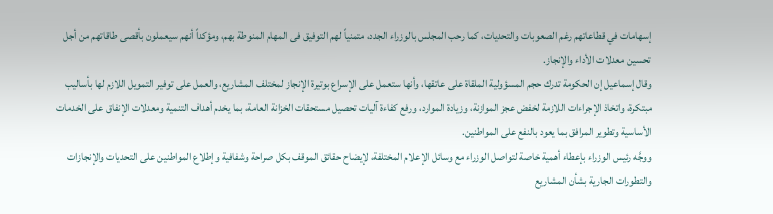إسهامات في قطاعاتهم رغم الصعوبات والتحديات، كما رحب المجلس بالوزراء الجدد، متمنياً لهم التوفيق فى المهام المنوطة بهم، ومؤكداً أنهم سيعملون بأقصى طاقاتهم من أجل تحسين معدلات الأداء والإنجاز.
وقال إسماعيل إن الحكومة تدرك حجم المسؤولية الملقاة على عاتقها، وأنها ستعمل على الإسراع بوتيرة الإنجاز لمختلف المشاريع، والعمل على توفير التمويل اللازم لها بأساليب مبتكرة، واتخاذ الإجراءات اللازمة لخفض عجز الموازنة، وزيادة الموارد، ورفع كفاءة آليات تحصيل مستحقات الخزانة العامة، بما يخدم أهداف التنمية ومعدلات الإنفاق على الخدمات الأساسية وتطوير المرافق بما يعود بالنفع على المواطنين.
ووجَّه رئيس الوزراء بإعطاء أهمية خاصة لتواصل الوزراء مع وسائل الإعلام المختلفة، لإيضاح حقائق الموقف بكل صراحة وشفافية وإطلاع المواطنين على التحديات والإنجازات والتطورات الجارية بشأن المشاريع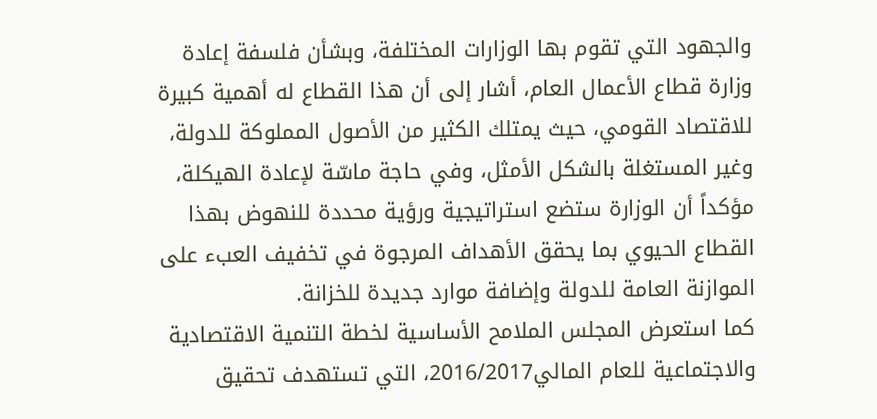والجهود التي تقوم بها الوزارات المختلفة، وبشأن فلسفة إعادة وزارة قطاع الأعمال العام، أشار إلى أن هذا القطاع له أهمية كبيرة للاقتصاد القومي، حيث يمتلك الكثير من الأصول المملوكة للدولة، وغير المستغلة بالشكل الأمثل، وفي حاجة ماسّة لإعادة الهيكلة، مؤكداً أن الوزارة ستضع استراتيجية ورؤية محددة للنهوض بهذا القطاع الحيوي بما يحقق الأهداف المرجوة في تخفيف العبء على الموازنة العامة للدولة وإضافة موارد جديدة للخزانة.
كما استعرض المجلس الملامح الأساسية لخطة التنمية الاقتصادية والاجتماعية للعام المالي2016/2017، التي تستهدف تحقيق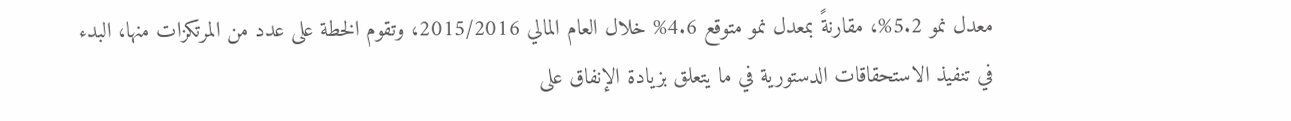معدل نمو 5.2%، مقارنةً بمعدل نمو متوقع 4.6% خلال العام المالي 2015/2016، وتقوم الخطة على عدد من المرتكزات منها، البدء في تنفيذ الاستحقاقات الدستورية في ما يتعلق بزيادة الإنفاق على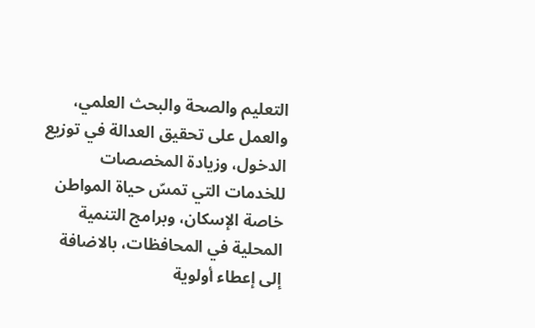التعليم والصحة والبحث العلمي، والعمل على تحقيق العدالة في توزيع الدخول، وزيادة المخصصات للخدمات التي تمسّ حياة المواطن خاصة الإسكان، وبرامج التنمية المحلية في المحافظات، بالاضافة إلى إعطاء أولوية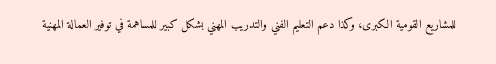للمشاريع القومية الكبرى، وكذا دعم التعليم الفني والتدريب المهني بشكل كبير للمساهمة في توفير العمالة المهنية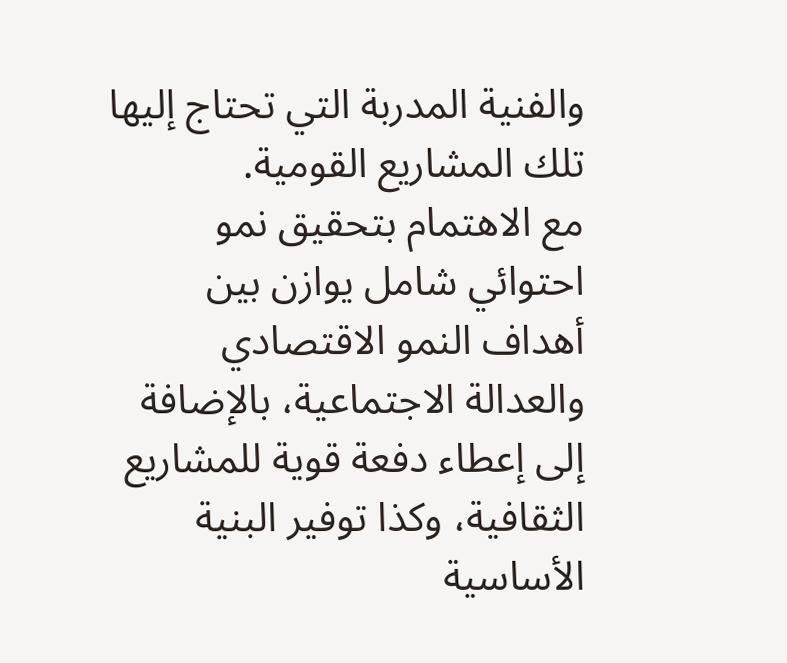والفنية المدربة التي تحتاج إليها تلك المشاريع القومية.
مع الاهتمام بتحقيق نمو احتوائي شامل يوازن بين أهداف النمو الاقتصادي والعدالة الاجتماعية، بالإضافة إلى إعطاء دفعة قوية للمشاريع الثقافية، وكذا توفير البنية الأساسية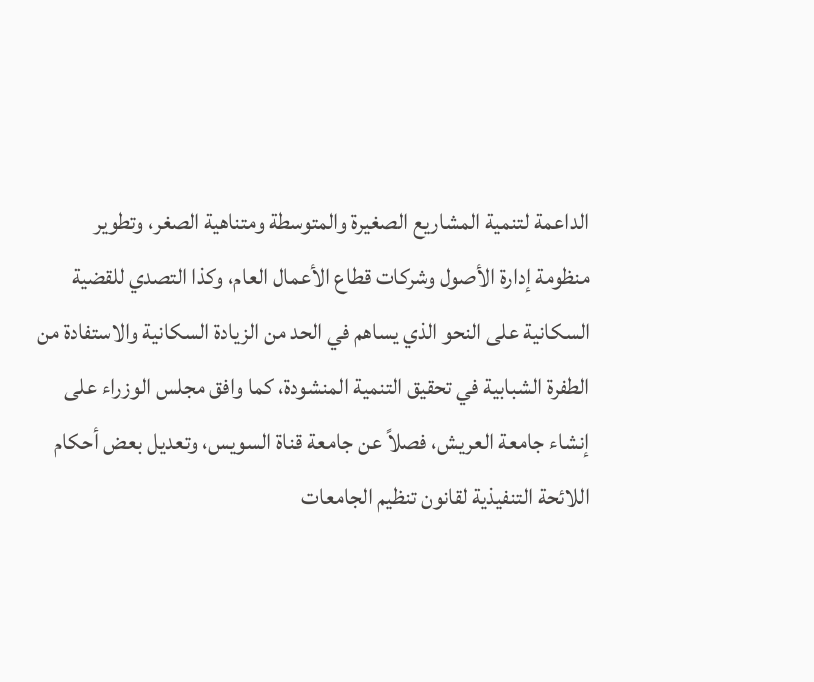الداعمة لتنمية المشاريع الصغيرة والمتوسطة ومتناهية الصغر، وتطوير منظومة إدارة الأصول وشركات قطاع الأعمال العام، وكذا التصدي للقضية السكانية على النحو الذي يساهم في الحد من الزيادة السكانية والاستفادة من الطفرة الشبابية في تحقيق التنمية المنشودة، كما وافق مجلس الوزراء على إنشاء جامعة العريش، فصلاً عن جامعة قناة السويس، وتعديل بعض أحكام اللائحة التنفيذية لقانون تنظيم الجامعات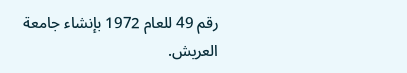رقم 49 للعام 1972 بإنشاء جامعة العريش.